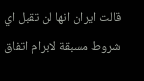قالت ايران انها لن تقبل اي شروط مسبقة لابرام اتفاق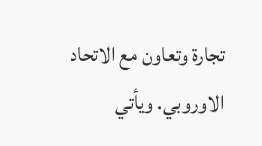تجارة وتعاون مع الاتحاد الاوروبي. ويأتي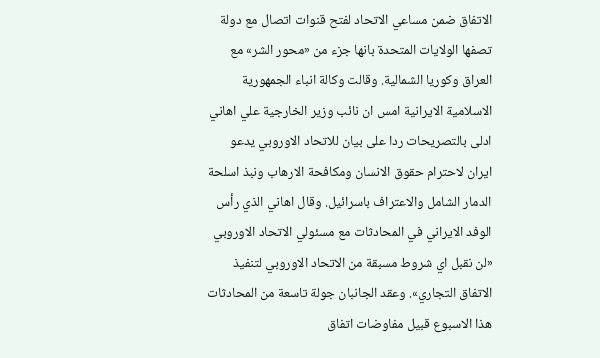الاتفاق ضمن مساعي الاتحاد لفتح قنوات اتصال مع دولة تصفها الولايات المتحدة بانها جزء من «محور الشر» مع العراق وكوريا الشمالية. وقالت وكالة انباء الجمهورية الاسلامية الايرانية امس ان نائب وزير الخارجية علي اهاني ادلى بالتصريحات ردا على بيان للاتحاد الاوروبي يدعو ايران لاحترام حقوق الانسان ومكافحة الارهاب ونبذ اسلحة الدمار الشامل والاعتراف باسرائيل. وقال اهاني الذي رأس الوفد الايراني في المحادثات مع مسئولي الاتحاد الاوروبي «لن نقبل اي شروط مسبقة من الاتحاد الاوروبي لتنفيذ الاتفاق التجاري». وعقد الجانبان جولة تاسعة من المحادثات هذا الاسبوع قبيل مفاوضات اتفاق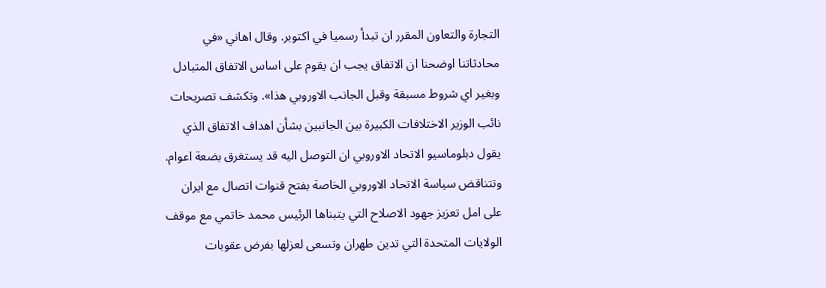التجارة والتعاون المقرر ان تبدأ رسميا في اكتوبر. وقال اهاني «في محادثاتنا اوضحنا ان الاتفاق يجب ان يقوم على اساس الاتفاق المتبادل وبغير اي شروط مسبقة وقبل الجانب الاوروبي هذا». وتكشف تصريحات نائب الوزير الاختلافات الكبيرة بين الجانبين بشأن اهداف الاتفاق الذي يقول دبلوماسيو الاتحاد الاوروبي ان التوصل اليه قد يستغرق بضعة اعوام. وتتناقض سياسة الاتحاد الاوروبي الخاصة بفتح قنوات اتصال مع ايران على امل تعزيز جهود الاصلاح التي يتبناها الرئيس محمد خاتمي مع موقف الولايات المتحدة التي تدين طهران وتسعى لعزلها بفرض عقوبات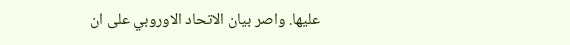عليها. واصر بيان الاتحاد الاوروبي على ان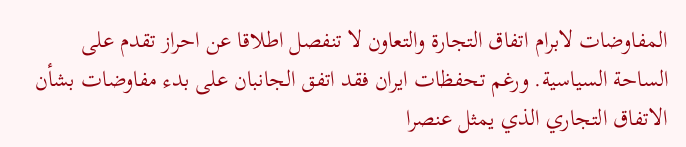المفاوضات لابرام اتفاق التجارة والتعاون لا تنفصل اطلاقا عن احراز تقدم على الساحة السياسية. ورغم تحفظات ايران فقد اتفق الجانبان على بدء مفاوضات بشأن الاتفاق التجاري الذي يمثل عنصرا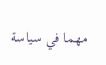مهما في سياسة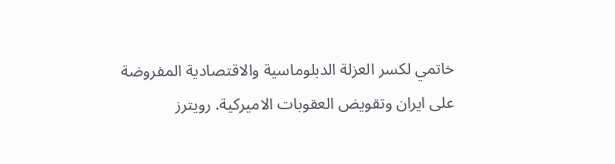خاتمي لكسر العزلة الدبلوماسية والاقتصادية المفروضة على ايران وتقويض العقوبات الاميركية. رويترز